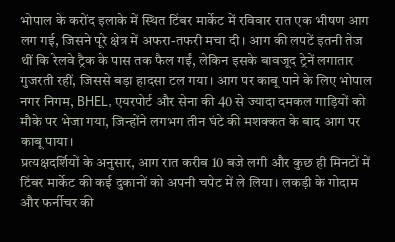भोपाल के करोंद इलाके में स्थित टिंबर मार्केट में रविवार रात एक भीषण आग लग गई, जिसने पूरे क्षेत्र में अफरा-तफरी मचा दी। आग की लपटें इतनी तेज थीं कि रेलवे ट्रैक के पास तक फैल गईं, लेकिन इसके बावजूद ट्रेनें लगातार गुजरती रहीं, जिससे बड़ा हादसा टल गया। आग पर काबू पाने के लिए भोपाल नगर निगम, BHEL, एयरपोर्ट और सेना की 40 से ज्यादा दमकल गाड़ियों को मौके पर भेजा गया, जिन्होंने लगभग तीन घंटे की मशक्कत के बाद आग पर काबू पाया।
प्रत्यक्षदर्शियों के अनुसार, आग रात करीब 10 बजे लगी और कुछ ही मिनटों में टिंबर मार्केट की कई दुकानों को अपनी चपेट में ले लिया। लकड़ी के गोदाम और फर्नीचर की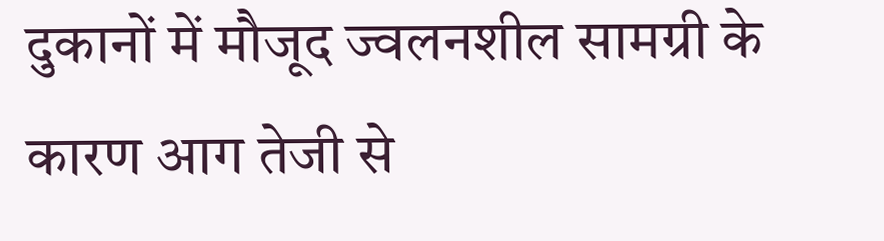दुकानों में मौजूद ज्वलनशील सामग्री के कारण आग तेजी से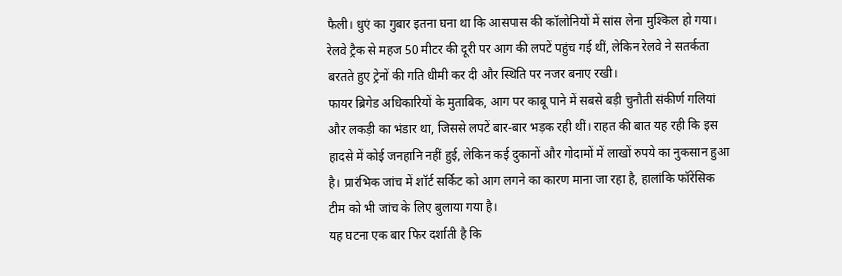फैली। धुएं का गुबार इतना घना था कि आसपास की कॉलोनियों में सांस लेना मुश्किल हो गया। रेलवे ट्रैक से महज 50 मीटर की दूरी पर आग की लपटें पहुंच गई थीं, लेकिन रेलवे ने सतर्कता बरतते हुए ट्रेनों की गति धीमी कर दी और स्थिति पर नजर बनाए रखी।
फायर ब्रिगेड अधिकारियों के मुताबिक, आग पर काबू पाने में सबसे बड़ी चुनौती संकीर्ण गलियां और लकड़ी का भंडार था, जिससे लपटें बार-बार भड़क रही थीं। राहत की बात यह रही कि इस हादसे में कोई जनहानि नहीं हुई, लेकिन कई दुकानों और गोदामों में लाखों रुपये का नुकसान हुआ है। प्रारंभिक जांच में शॉर्ट सर्किट को आग लगने का कारण माना जा रहा है, हालांकि फॉरेंसिक टीम को भी जांच के लिए बुलाया गया है।
यह घटना एक बार फिर दर्शाती है कि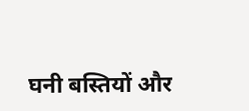घनी बस्तियों और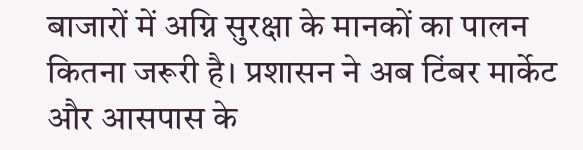बाजारों में अग्नि सुरक्षा के मानकों का पालन कितना जरूरी है। प्रशासन ने अब टिंबर मार्केट और आसपास के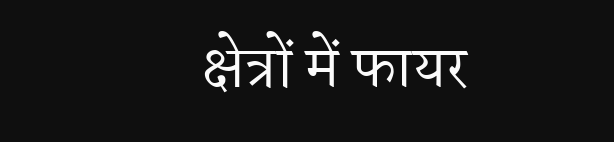क्षेत्रों में फायर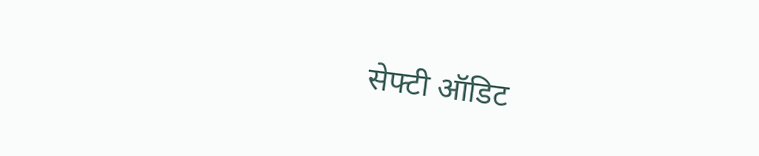सेफ्टी ऑडिट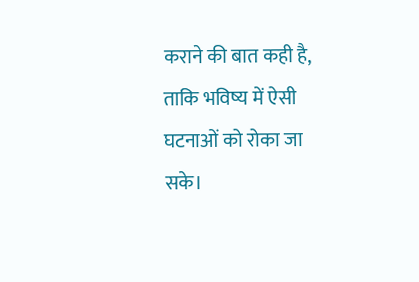कराने की बात कही है, ताकि भविष्य में ऐसी घटनाओं को रोका जा सके।